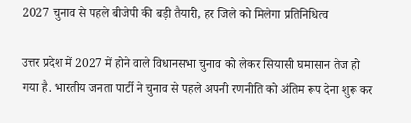2027 चुनाव से पहले बीजेपी की बड़ी तैयारी, हर जिले को मिलेगा प्रतिनिधित्व

उत्तर प्रदेश में 2027 में होने वाले विधानसभा चुनाव को लेकर सियासी घमासान तेज हो गया है. भारतीय जनता पार्टी ने चुनाव से पहले अपनी रणनीति को अंतिम रूप देना शुरू कर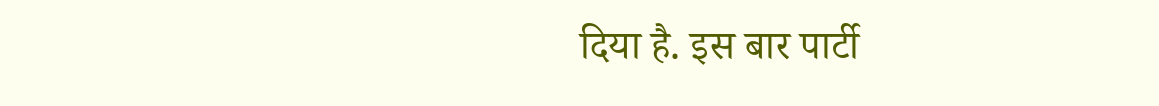दिया है. इस बार पार्टी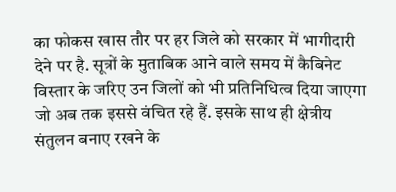का फोकस खास तौर पर हर जिले को सरकार में भागीदारी देने पर है. सूत्रों के मुताबिक आने वाले समय में कैबिनेट विस्तार के जरिए उन जिलों को भी प्रतिनिधित्व दिया जाएगा जो अब तक इससे वंचित रहे हैं. इसके साथ ही क्षेत्रीय संतुलन बनाए रखने के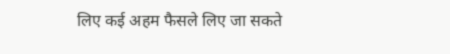लिए कई अहम फैसले लिए जा सकते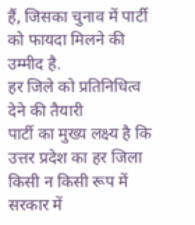हैं, जिसका चुनाव में पार्टी को फायदा मिलने की उम्मीद है.
हर जिले को प्रतिनिधित्व देने की तैयारी
पार्टी का मुख्य लक्ष्य है कि उत्तर प्रदेश का हर जिला किसी न किसी रूप में सरकार में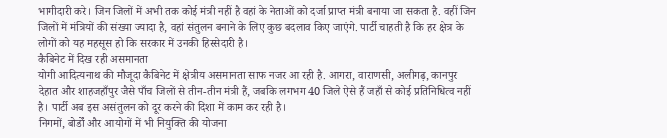भागीदारी करे। जिन जिलों में अभी तक कोई मंत्री नहीं है वहां के नेताओं को दर्जा प्राप्त मंत्री बनाया जा सकता है. वहीं जिन जिलों में मंत्रियों की संख्या ज्यादा है, वहां संतुलन बनाने के लिए कुछ बदलाव किए जाएंगे. पार्टी चाहती है कि हर क्षेत्र के लोगों को यह महसूस हो कि सरकार में उनकी हिस्सेदारी है।
कैबिनेट में दिख रही असमानता
योगी आदित्यनाथ की मौजूदा कैबिनेट में क्षेत्रीय असमानता साफ नजर आ रही है. आगरा, वाराणसी, अलीगढ़, कानपुर देहात और शाहजहाँपुर जैसे पाँच जिलों से तीन-तीन मंत्री हैं, जबकि लगभग 40 जिले ऐसे हैं जहाँ से कोई प्रतिनिधित्व नहीं है। पार्टी अब इस असंतुलन को दूर करने की दिशा में काम कर रही है।
निगमों, बोर्डों और आयोगों में भी नियुक्ति की योजना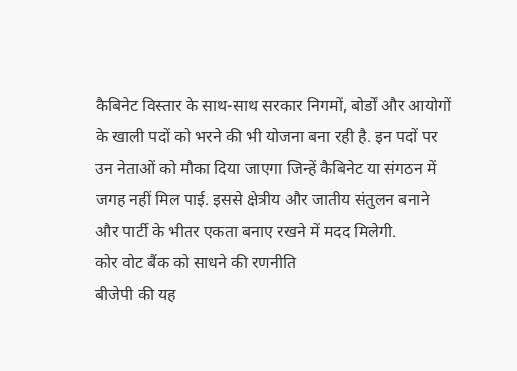कैबिनेट विस्तार के साथ-साथ सरकार निगमों, बोर्डों और आयोगों के खाली पदों को भरने की भी योजना बना रही है. इन पदों पर उन नेताओं को मौका दिया जाएगा जिन्हें कैबिनेट या संगठन में जगह नहीं मिल पाई. इससे क्षेत्रीय और जातीय संतुलन बनाने और पार्टी के भीतर एकता बनाए रखने में मदद मिलेगी.
कोर वोट बैंक को साधने की रणनीति
बीजेपी की यह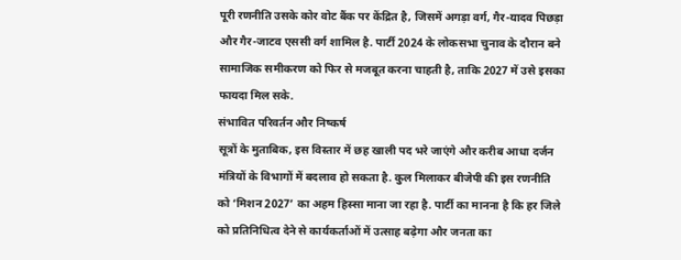पूरी रणनीति उसके कोर वोट बैंक पर केंद्रित है, जिसमें अगड़ा वर्ग, गैर-यादव पिछड़ा और गैर-जाटव एससी वर्ग शामिल है. पार्टी 2024 के लोकसभा चुनाव के दौरान बने सामाजिक समीकरण को फिर से मजबूत करना चाहती है, ताकि 2027 में उसे इसका फायदा मिल सके.
संभावित परिवर्तन और निष्कर्ष
सूत्रों के मुताबिक, इस विस्तार में छह खाली पद भरे जाएंगे और करीब आधा दर्जन मंत्रियों के विभागों में बदलाव हो सकता है. कुल मिलाकर बीजेपी की इस रणनीति को ‘मिशन 2027’ का अहम हिस्सा माना जा रहा है. पार्टी का मानना है कि हर जिले को प्रतिनिधित्व देने से कार्यकर्ताओं में उत्साह बढ़ेगा और जनता का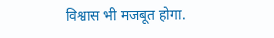विश्वास भी मजबूत होगा.